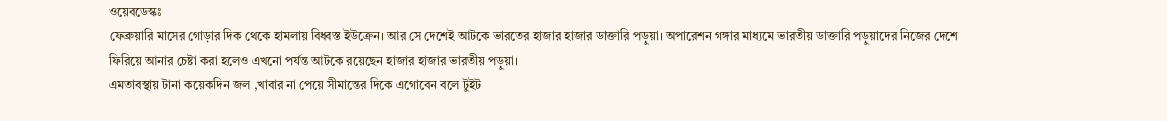ওয়েবডেস্কঃ
ফেব্রুয়ারি মাসের গোড়ার দিক থেকে হামলায় বিধ্বস্ত ইউক্রেন। আর সে দেশেই আটকে ভারতের হাজার হাজার ডাক্তারি পড়ুয়া। অপারেশন গঙ্গার মাধ্যমে ভারতীয় ডাক্তারি পড়ুয়াদের নিজের দেশে ফিরিয়ে আনার চেষ্টা করা হলেও এখনো পর্যন্ত আটকে রয়েছেন হাজার হাজার ভারতীয় পড়ুয়া।
এমতাবস্থায় টানা কয়েকদিন জল ,খাবার না পেয়ে সীমান্তের দিকে এগোবেন বলে টুইট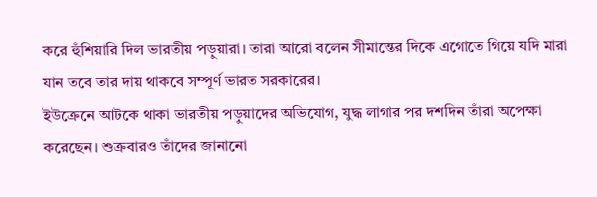করে হুঁশিয়ারি দিল ভারতীয় পড়ুয়ারা। তারা আরো বলেন সীমান্তের দিকে এগোতে গিয়ে যদি মারা যান তবে তার দায় থাকবে সম্পূর্ণ ভারত সরকারের।
ইউক্রেনে আটকে থাকা ভারতীয় পড়ুয়াদের অভিযোগ, যুদ্ধ লাগার পর দশদিন তাঁরা অপেক্ষা করেছেন। শুক্রবারও তাঁদের জানানো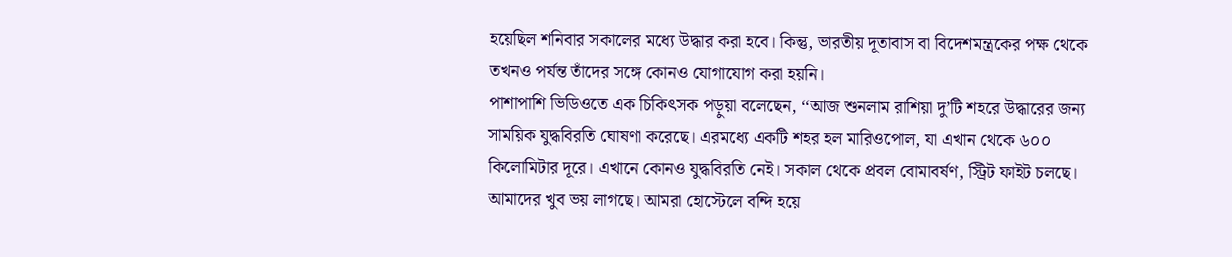হয়েছিল শনিবার সকালের মধ্যে উদ্ধার করা হবে। কিন্তু, ভারতীয় দূতাবাস বা বিদেশমন্ত্রকের পক্ষ থেকে তখনও পর্যন্ত তাঁদের সঙ্গে কোনও যোগাযোগ করা হয়নি।
পাশাপাশি ভিডিওতে এক চিকিৎসক পড়ুয়া বলেছেন, ‘‘আজ শুনলাম রাশিয়া দু’টি শহরে উদ্ধারের জন্য সাময়িক যুদ্ধবিরতি ঘোষণা করেছে। এরমধ্যে একটি শহর হল মারিওপোল, যা এখান থেকে ৬০০ কিলোমিটার দূরে। এখানে কোনও যুদ্ধবিরতি নেই। সকাল থেকে প্রবল বোমাবর্ষণ, স্ট্রিট ফাইট চলছে। আমাদের খুব ভয় লাগছে। আমরা হোস্টেলে বন্দি হয়ে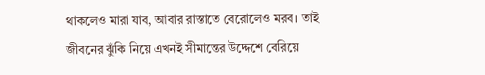থাকলেও মারা যাব, আবার রাস্তাতে বেরোলেও মরব। তাই জীবনের ঝুঁকি নিয়ে এখনই সীমান্তের উদ্দেশে বেরিয়ে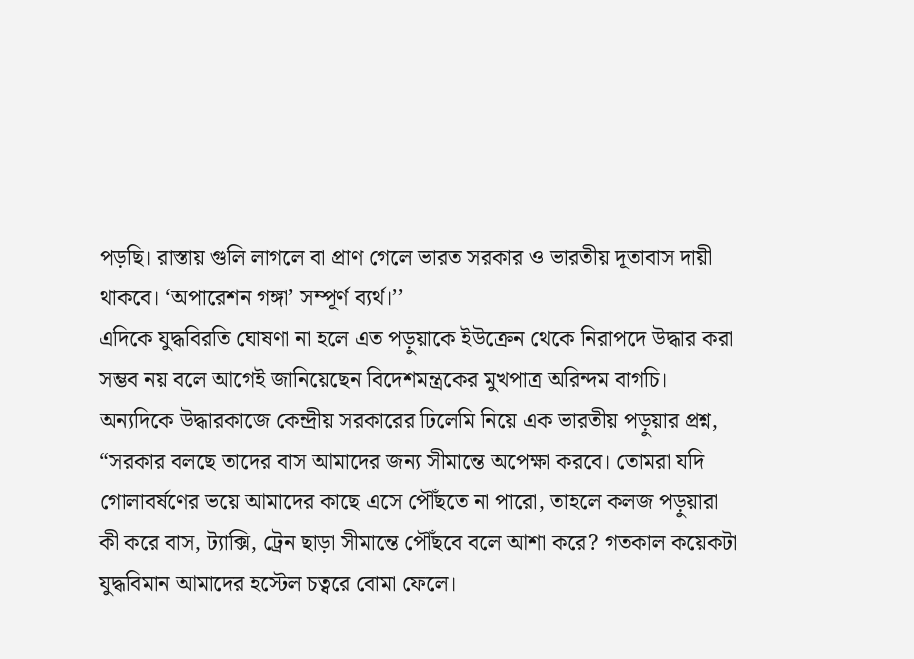পড়ছি। রাস্তায় গুলি লাগলে বা প্রাণ গেলে ভারত সরকার ও ভারতীয় দূতাবাস দায়ী থাকবে। ‘অপারেশন গঙ্গা’ সম্পূর্ণ ব্যর্থ।’’
এদিকে যুদ্ধবিরতি ঘোষণা না হলে এত পড়ুয়াকে ইউক্রেন থেকে নিরাপদে উদ্ধার করা সম্ভব নয় বলে আগেই জানিয়েছেন বিদেশমন্ত্রকের মুখপাত্র অরিন্দম বাগচি।
অন্যদিকে উদ্ধারকাজে কেন্দ্রীয় সরকারের ঢিলেমি নিয়ে এক ভারতীয় পড়ুয়ার প্রশ্ন, “সরকার বলছে তাদের বাস আমাদের জন্য সীমান্তে অপেক্ষা করবে। তোমরা যদি গোলাবর্ষণের ভয়ে আমাদের কাছে এসে পৌঁছতে না পারো, তাহলে কলজ পড়ুয়ারা কী করে বাস, ট্যাক্সি, ট্রেন ছাড়া সীমান্তে পৌঁছবে বলে আশা করে? গতকাল কয়েকটা যুদ্ধবিমান আমাদের হস্টেল চত্বরে বোমা ফেলে।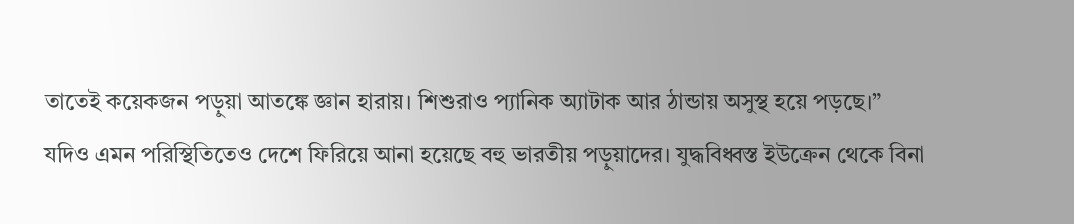তাতেই কয়েকজন পড়ুয়া আতঙ্কে জ্ঞান হারায়। শিশুরাও প্যানিক অ্যাটাক আর ঠান্ডায় অসুস্থ হয়ে পড়ছে।”
যদিও এমন পরিস্থিতিতেও দেশে ফিরিয়ে আনা হয়েছে বহু ভারতীয় পড়ুয়াদের। যুদ্ধবিধ্বস্ত ইউক্রেন থেকে বিনা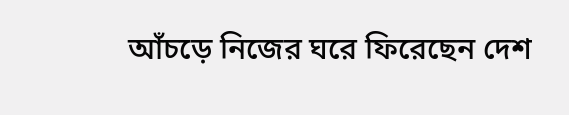আঁচড়ে নিজের ঘরে ফিরেছেন দেশ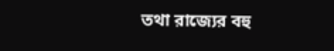তথা রাজ্যের বহু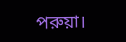পরুয়া।